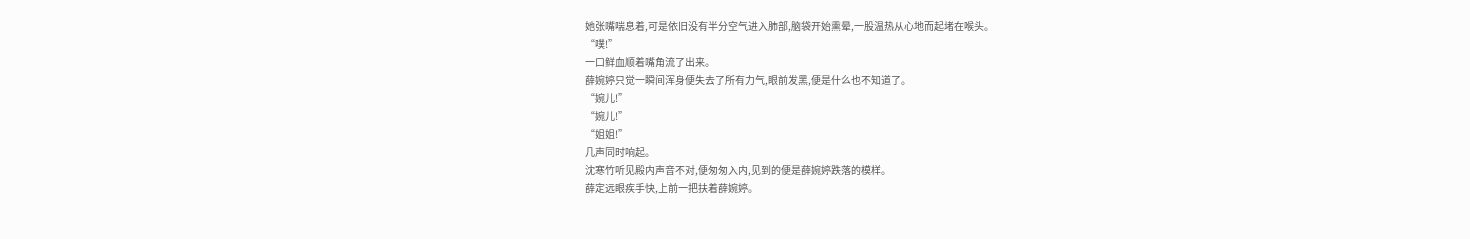她张嘴喘息着,可是依旧没有半分空气进入肺部,脑袋开始熏晕,一股温热从心地而起堵在喉头。
“噗!”
一口鲜血顺着嘴角流了出来。
薛婉婷只觉一瞬间浑身便失去了所有力气,眼前发黑,便是什么也不知道了。
“婉儿!”
“婉儿!”
“姐姐!”
几声同时响起。
沈寒竹听见殿内声音不对,便匆匆入内,见到的便是薛婉婷跌落的模样。
薛定远眼疾手快,上前一把扶着薛婉婷。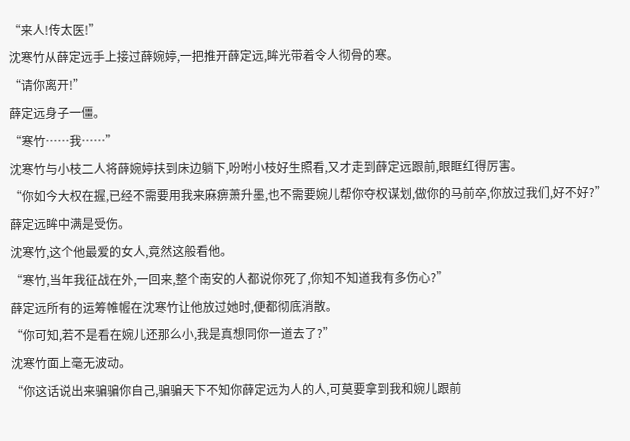“来人!传太医!”
沈寒竹从薛定远手上接过薛婉婷,一把推开薛定远,眸光带着令人彻骨的寒。
“请你离开!”
薛定远身子一僵。
“寒竹……我……”
沈寒竹与小枝二人将薛婉婷扶到床边躺下,吩咐小枝好生照看,又才走到薛定远跟前,眼眶红得厉害。
“你如今大权在握,已经不需要用我来麻痹萧升墨,也不需要婉儿帮你夺权谋划,做你的马前卒,你放过我们,好不好?”
薛定远眸中满是受伤。
沈寒竹,这个他最爱的女人,竟然这般看他。
“寒竹,当年我征战在外,一回来,整个南安的人都说你死了,你知不知道我有多伤心?”
薛定远所有的运筹帷幄在沈寒竹让他放过她时,便都彻底消散。
“你可知,若不是看在婉儿还那么小,我是真想同你一道去了?”
沈寒竹面上毫无波动。
“你这话说出来骗骗你自己,骗骗天下不知你薛定远为人的人,可莫要拿到我和婉儿跟前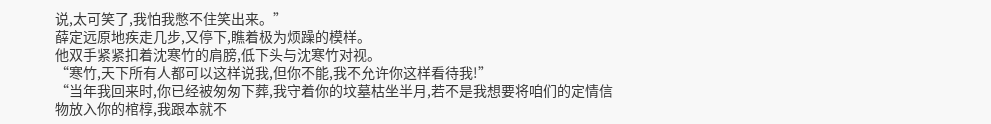说,太可笑了,我怕我憋不住笑出来。”
薛定远原地疾走几步,又停下,瞧着极为烦躁的模样。
他双手紧紧扣着沈寒竹的肩膀,低下头与沈寒竹对视。
“寒竹,天下所有人都可以这样说我,但你不能,我不允许你这样看待我!”
“当年我回来时,你已经被匆匆下葬,我守着你的坟墓枯坐半月,若不是我想要将咱们的定情信物放入你的棺椁,我跟本就不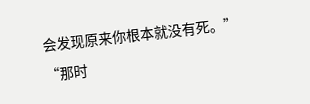会发现原来你根本就没有死。”
“那时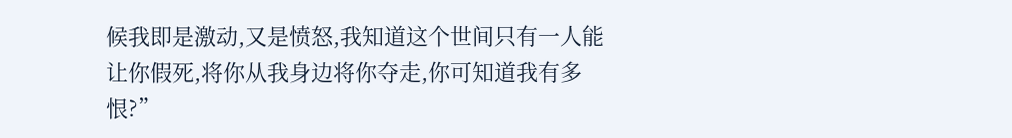候我即是激动,又是愤怒,我知道这个世间只有一人能让你假死,将你从我身边将你夺走,你可知道我有多恨?”